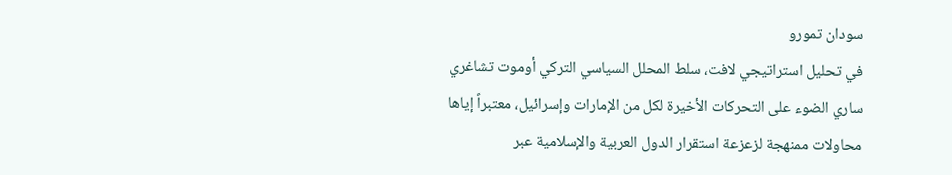سودان تمورو
في تحليل استراتيجي لافت، سلط المحلل السياسي التركي أوموت تشاغري ساري الضوء على التحركات الأخيرة لكل من الإمارات وإسرائيل، معتبراً إياها محاولات ممنهجة لزعزعة استقرار الدول العربية والإسلامية عبر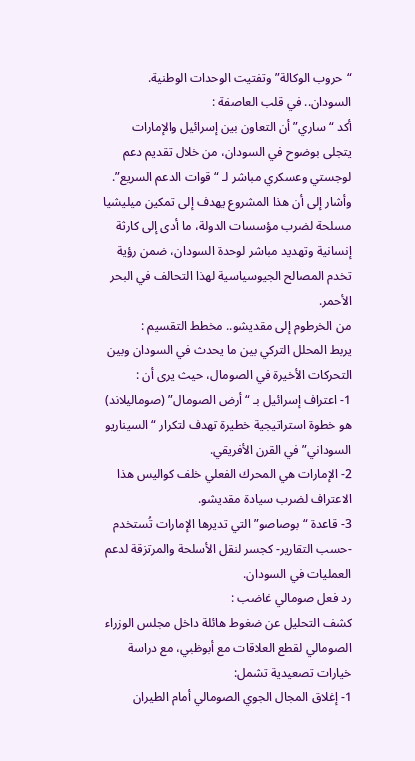“حروب الوكالة” وتفتيت الوحدات الوطنية.
السودان.. في قلب العاصفة :
أكد “ساري” أن التعاون بين إسرائيل والإمارات يتجلى بوضوح في السودان، من خلال تقديم دعم لوجستي وعسكري مباشر لـ “قوات الدعم السريع”.
وأشار إلى أن هذا المشروع يهدف إلى تمكين ميليشيا مسلحة لضرب مؤسسات الدولة، ما أدى إلى كارثة إنسانية وتهديد مباشر لوحدة السودان، ضمن رؤية تخدم المصالح الجيوسياسية لهذا التحالف في البحر الأحمر.
من الخرطوم إلى مقديشو.. مخطط التقسيم :
يربط المحلل التركي بين ما يحدث في السودان وبين التحركات الأخيرة في الصومال، حيث يرى أن :
1- اعتراف إسرائيل بـ “أرض الصومال” (صوماليلاند) هو خطوة استراتيجية خطيرة تهدف لتكرار “السيناريو السوداني” في القرن الأفريقي.
2- الإمارات هي المحرك الفعلي خلف كواليس هذا الاعتراف لضرب سيادة مقديشو.
3- قاعدة “بوصاصو” التي تديرها الإمارات تُستخدم -حسب التقارير- كجسر لنقل الأسلحة والمرتزقة لدعم العمليات في السودان.
رد فعل صومالي غاضب :
كشف التحليل عن ضغوط هائلة داخل مجلس الوزراء الصومالي لقطع العلاقات مع أبوظبي، مع دراسة خيارات تصعيدية تشمل:
1- إغلاق المجال الجوي الصومالي أمام الطيران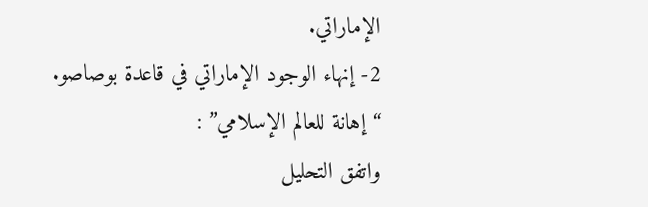الإماراتي.
2- إنهاء الوجود الإماراتي في قاعدة بوصاصو.
“إهانة للعالم الإسلامي” :
واتفق التحليل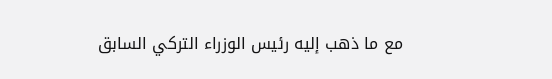مع ما ذهب إليه رئيس الوزراء التركي السابق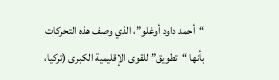“أحمد داود أوغلو”، الذي وصف هذه التحركات بأنها “تطويق” للقوى الإقليمية الكبرى (تركيا،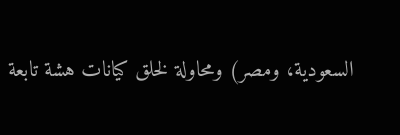السعودية، ومصر) ومحاولة لخلق كيانات هشة تابعة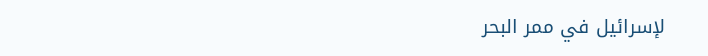لإسرائيل في ممر البحر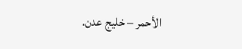الأحمر – خليج عدن.